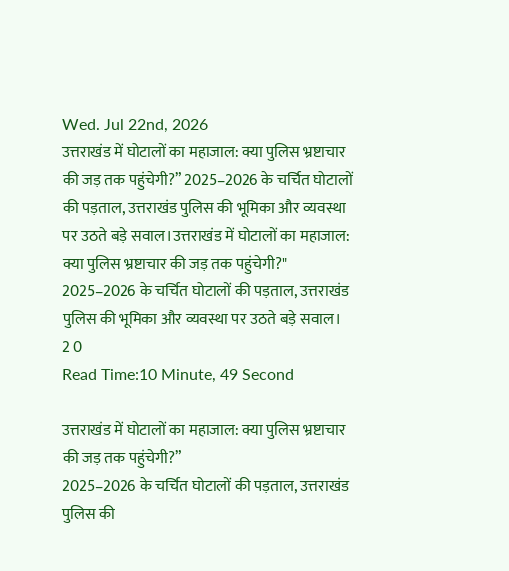Wed. Jul 22nd, 2026
उत्तराखंड में घोटालों का महाजाल: क्या पुलिस भ्रष्टाचार की जड़ तक पहुंचेगी?” 2025–2026 के चर्चित घोटालों की पड़ताल, उत्तराखंड पुलिस की भूमिका और व्यवस्था पर उठते बड़े सवाल।उत्तराखंड में घोटालों का महाजाल: क्या पुलिस भ्रष्टाचार की जड़ तक पहुंचेगी?" 2025–2026 के चर्चित घोटालों की पड़ताल, उत्तराखंड पुलिस की भूमिका और व्यवस्था पर उठते बड़े सवाल।
2 0
Read Time:10 Minute, 49 Second

उत्तराखंड में घोटालों का महाजाल: क्या पुलिस भ्रष्टाचार की जड़ तक पहुंचेगी?”
2025–2026 के चर्चित घोटालों की पड़ताल, उत्तराखंड पुलिस की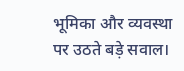भूमिका और व्यवस्था पर उठते बड़े सवाल।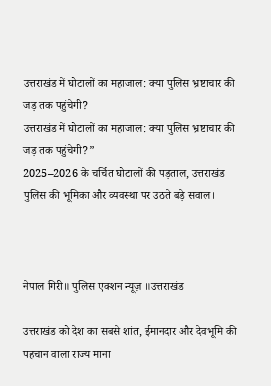उत्तराखंड में घोटालों का महाजाल: क्या पुलिस भ्रष्टाचार की जड़ तक पहुंचेगी?
उत्तराखंड में घोटालों का महाजाल: क्या पुलिस भ्रष्टाचार की जड़ तक पहुंचेगी?”
2025–2026 के चर्चित घोटालों की पड़ताल, उत्तराखंड पुलिस की भूमिका और व्यवस्था पर उठते बड़े सवाल।



नेपाल गिरी॥ पुलिस एक्शन न्यूज़ ॥उत्तराखंड

उत्तराखंड को देश का सबसे शांत, ईमानदार और देवभूमि की पहचान वाला राज्य माना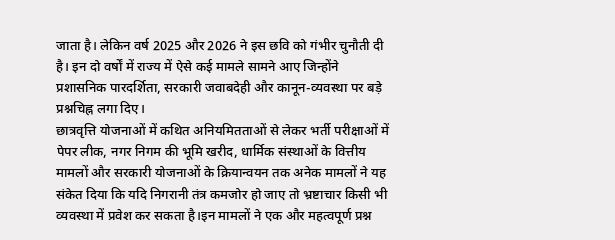जाता है। लेकिन वर्ष 2025 और 2026 ने इस छवि को गंभीर चुनौती दी है। इन दो वर्षों में राज्य में ऐसे कई मामले सामने आए जिन्होंने प्रशासनिक पारदर्शिता, सरकारी जवाबदेही और कानून-व्यवस्था पर बड़े प्रश्नचिह्न लगा दिए।
छात्रवृत्ति योजनाओं में कथित अनियमितताओं से लेकर भर्ती परीक्षाओं में पेपर लीक, नगर निगम की भूमि खरीद, धार्मिक संस्थाओं के वित्तीय मामलों और सरकारी योजनाओं के क्रियान्वयन तक अनेक मामलों ने यह संकेत दिया कि यदि निगरानी तंत्र कमजोर हो जाए तो भ्रष्टाचार किसी भी व्यवस्था में प्रवेश कर सकता है।इन मामलों ने एक और महत्वपूर्ण प्रश्न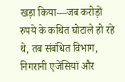खड़ा किया—जब करोड़ों रुपये के कथित घोटाले हो रहे थे, तब संबंधित विभाग, निगरानी एजेंसियां और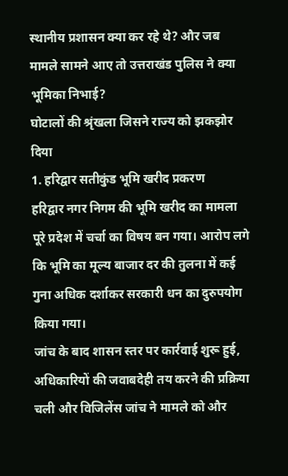स्थानीय प्रशासन क्या कर रहे थे? और जब मामले सामने आए तो उत्तराखंड पुलिस ने क्या भूमिका निभाई?
घोटालों की श्रृंखला जिसने राज्य को झकझोर दिया
1. हरिद्वार सतीकुंड भूमि खरीद प्रकरण
हरिद्वार नगर निगम की भूमि खरीद का मामला पूरे प्रदेश में चर्चा का विषय बन गया। आरोप लगे कि भूमि का मूल्य बाजार दर की तुलना में कई गुना अधिक दर्शाकर सरकारी धन का दुरुपयोग किया गया।
जांच के बाद शासन स्तर पर कार्रवाई शुरू हुई, अधिकारियों की जवाबदेही तय करने की प्रक्रिया चली और विजिलेंस जांच ने मामले को और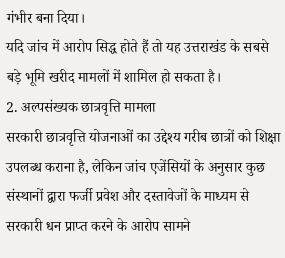गंभीर बना दिया।
यदि जांच में आरोप सिद्ध होते हैं तो यह उत्तराखंड के सबसे बड़े भूमि खरीद मामलों में शामिल हो सकता है।
2. अल्पसंख्यक छात्रवृत्ति मामला
सरकारी छात्रवृत्ति योजनाओं का उद्देश्य गरीब छात्रों को शिक्षा उपलब्ध कराना है, लेकिन जांच एजेंसियों के अनुसार कुछ संस्थानों द्वारा फर्जी प्रवेश और दस्तावेजों के माध्यम से सरकारी धन प्राप्त करने के आरोप सामने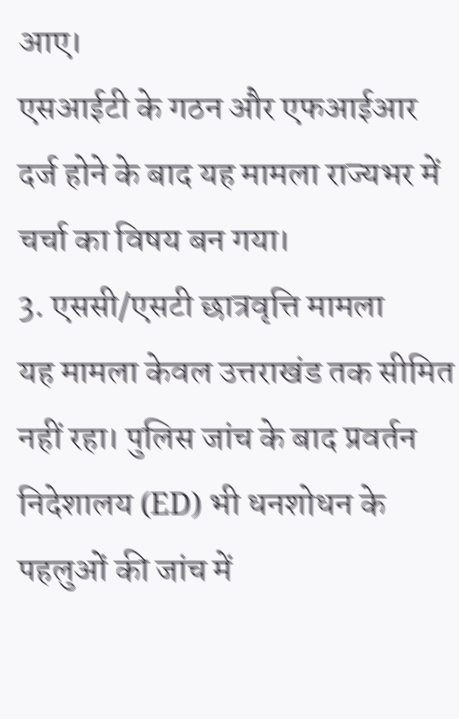आए।
एसआईटी के गठन और एफआईआर दर्ज होने के बाद यह मामला राज्यभर में चर्चा का विषय बन गया।
3. एससी/एसटी छात्रवृत्ति मामला
यह मामला केवल उत्तराखंड तक सीमित नहीं रहा। पुलिस जांच के बाद प्रवर्तन निदेशालय (ED) भी धनशोधन के पहलुओं की जांच में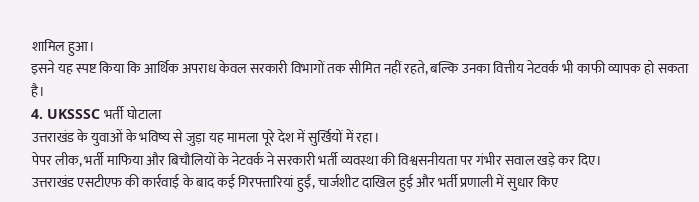शामिल हुआ।
इसने यह स्पष्ट किया कि आर्थिक अपराध केवल सरकारी विभागों तक सीमित नहीं रहते, बल्कि उनका वित्तीय नेटवर्क भी काफी व्यापक हो सकता है।
4. UKSSSC भर्ती घोटाला
उत्तराखंड के युवाओं के भविष्य से जुड़ा यह मामला पूरे देश में सुर्खियों में रहा।
पेपर लीक, भर्ती माफिया और बिचौलियों के नेटवर्क ने सरकारी भर्ती व्यवस्था की विश्वसनीयता पर गंभीर सवाल खड़े कर दिए।
उत्तराखंड एसटीएफ की कार्रवाई के बाद कई गिरफ्तारियां हुईं, चार्जशीट दाखिल हुई और भर्ती प्रणाली में सुधार किए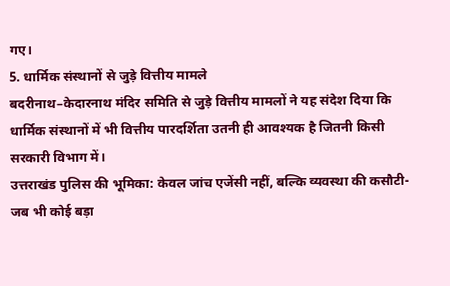गए।
5. धार्मिक संस्थानों से जुड़े वित्तीय मामले
बदरीनाथ–केदारनाथ मंदिर समिति से जुड़े वित्तीय मामलों ने यह संदेश दिया कि धार्मिक संस्थानों में भी वित्तीय पारदर्शिता उतनी ही आवश्यक है जितनी किसी सरकारी विभाग में।
उत्तराखंड पुलिस की भूमिका: केवल जांच एजेंसी नहीं, बल्कि व्यवस्था की कसौटी-
जब भी कोई बड़ा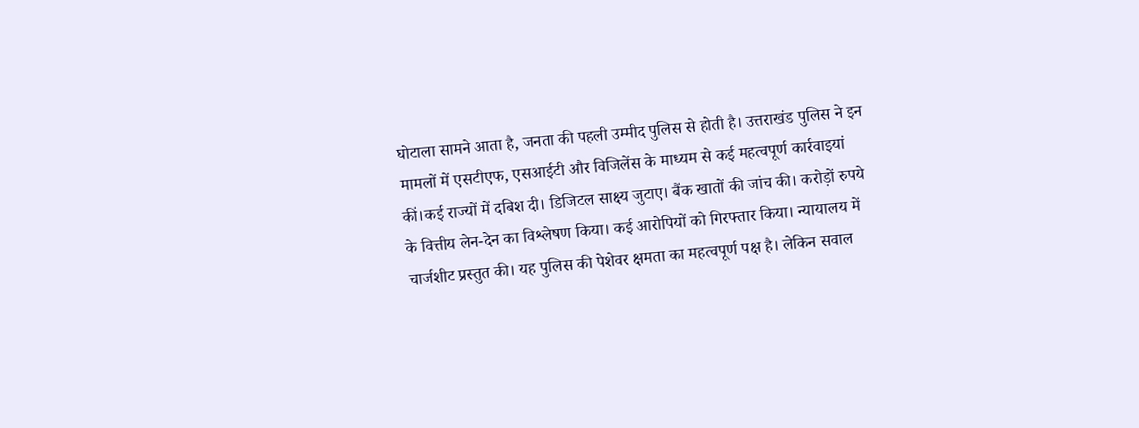घोटाला सामने आता है, जनता की पहली उम्मीद पुलिस से होती है। उत्तराखंड पुलिस ने इन मामलों में एसटीएफ, एसआईटी और विजिलेंस के माध्यम से कई महत्वपूर्ण कार्रवाइयां कीं।कई राज्यों में दबिश दी। डिजिटल साक्ष्य जुटाए। बैंक खातों की जांच की। करोड़ों रुपये के वित्तीय लेन-देन का विश्लेषण किया। कई आरोपियों को गिरफ्तार किया। न्यायालय में चार्जशीट प्रस्तुत की। यह पुलिस की पेशेवर क्षमता का महत्वपूर्ण पक्ष है। लेकिन सवाल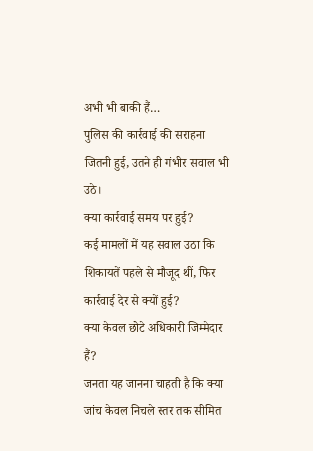अभी भी बाकी हैं…
पुलिस की कार्रवाई की सराहना जितनी हुई, उतने ही गंभीर सवाल भी उठे।
क्या कार्रवाई समय पर हुई?
कई मामलों में यह सवाल उठा कि शिकायतें पहले से मौजूद थीं, फिर कार्रवाई देर से क्यों हुई?
क्या केवल छोटे अधिकारी जिम्मेदार हैं?
जनता यह जानना चाहती है कि क्या जांच केवल निचले स्तर तक सीमित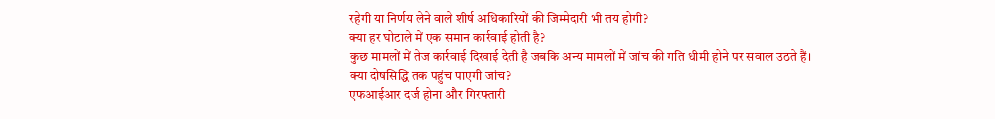रहेगी या निर्णय लेने वाले शीर्ष अधिकारियों की जिम्मेदारी भी तय होगी?
क्या हर घोटाले में एक समान कार्रवाई होती है?
कुछ मामलों में तेज कार्रवाई दिखाई देती है जबकि अन्य मामलों में जांच की गति धीमी होने पर सवाल उठते हैं।
क्या दोषसिद्धि तक पहुंच पाएगी जांच?
एफआईआर दर्ज होना और गिरफ्तारी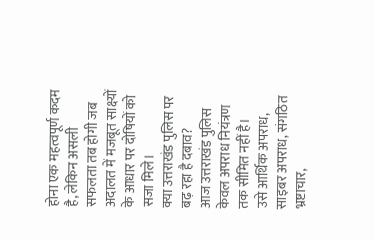होना एक महत्वपूर्ण कदम है, लेकिन असली सफलता तब होगी जब अदालत में मजबूत साक्ष्यों के आधार पर दोषियों को सजा मिले।
क्या उत्तराखंड पुलिस पर बढ़ रहा है दबाव?
आज उत्तराखंड पुलिस केवल अपराध नियंत्रण तक सीमित नहीं है।
उसे आर्थिक अपराध, साइबर अपराध, संगठित भ्रष्टाचार,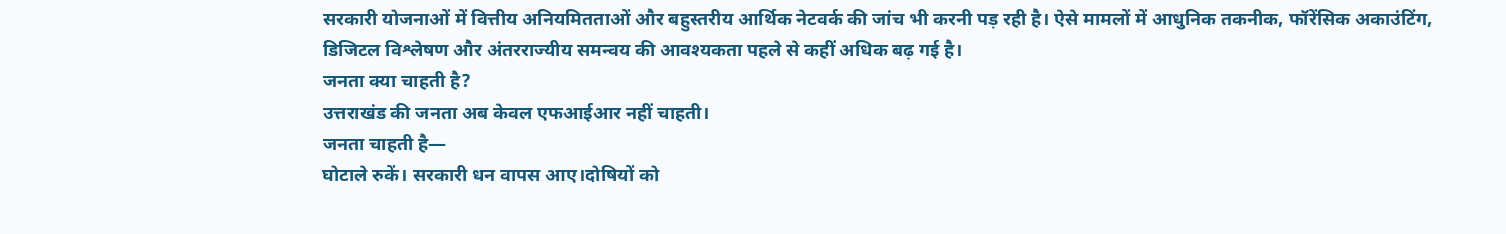सरकारी योजनाओं में वित्तीय अनियमितताओं और बहुस्तरीय आर्थिक नेटवर्क की जांच भी करनी पड़ रही है। ऐसे मामलों में आधुनिक तकनीक, फॉरेंसिक अकाउंटिंग, डिजिटल विश्लेषण और अंतरराज्यीय समन्वय की आवश्यकता पहले से कहीं अधिक बढ़ गई है।
जनता क्या चाहती है?
उत्तराखंड की जनता अब केवल एफआईआर नहीं चाहती।
जनता चाहती है—
घोटाले रुकें। सरकारी धन वापस आए।दोषियों को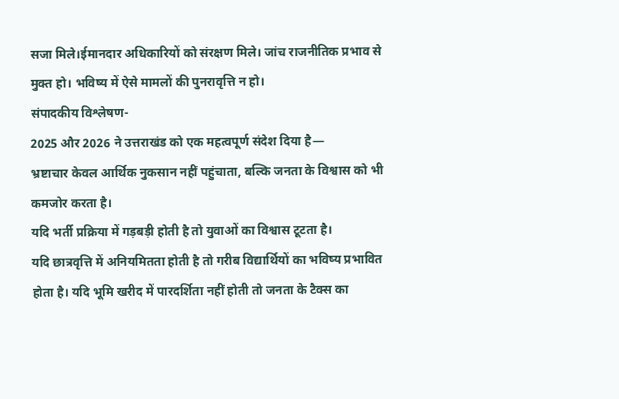सजा मिले।ईमानदार अधिकारियों को संरक्षण मिले। जांच राजनीतिक प्रभाव से मुक्त हो। भविष्य में ऐसे मामलों की पुनरावृत्ति न हो।
संपादकीय विश्लेषण-
2025 और 2026 ने उत्तराखंड को एक महत्वपूर्ण संदेश दिया है—
भ्रष्टाचार केवल आर्थिक नुकसान नहीं पहुंचाता, बल्कि जनता के विश्वास को भी कमजोर करता है।
यदि भर्ती प्रक्रिया में गड़बड़ी होती है तो युवाओं का विश्वास टूटता है।
यदि छात्रवृत्ति में अनियमितता होती है तो गरीब विद्यार्थियों का भविष्य प्रभावित होता है। यदि भूमि खरीद में पारदर्शिता नहीं होती तो जनता के टैक्स का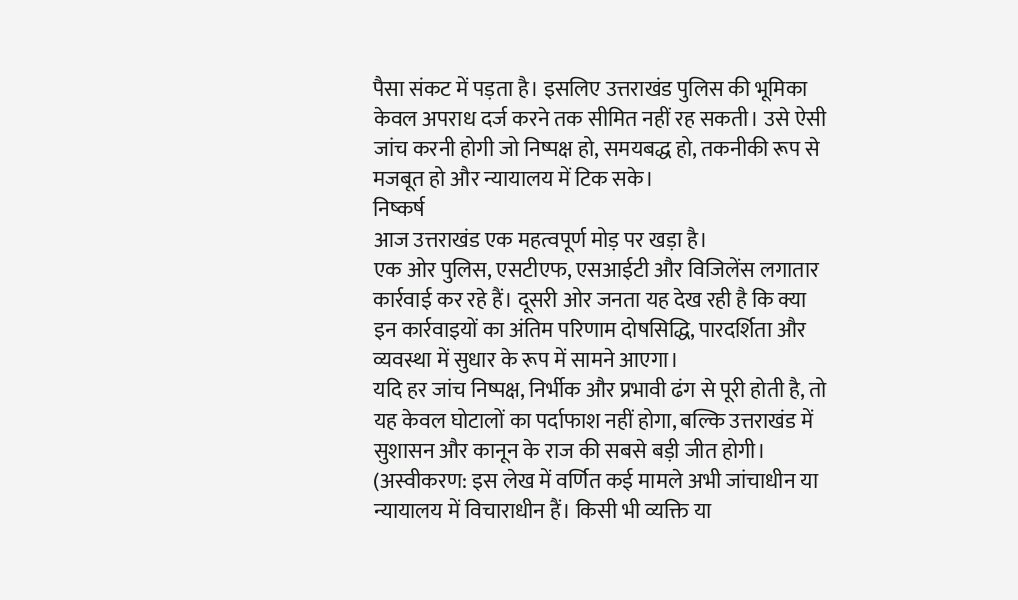पैसा संकट में पड़ता है। इसलिए उत्तराखंड पुलिस की भूमिका केवल अपराध दर्ज करने तक सीमित नहीं रह सकती। उसे ऐसी जांच करनी होगी जो निष्पक्ष हो, समयबद्ध हो, तकनीकी रूप से मजबूत हो और न्यायालय में टिक सके।
निष्कर्ष
आज उत्तराखंड एक महत्वपूर्ण मोड़ पर खड़ा है।
एक ओर पुलिस, एसटीएफ, एसआईटी और विजिलेंस लगातार कार्रवाई कर रहे हैं। दूसरी ओर जनता यह देख रही है कि क्या इन कार्रवाइयों का अंतिम परिणाम दोषसिद्धि, पारदर्शिता और व्यवस्था में सुधार के रूप में सामने आएगा।
यदि हर जांच निष्पक्ष, निर्भीक और प्रभावी ढंग से पूरी होती है, तो यह केवल घोटालों का पर्दाफाश नहीं होगा, बल्कि उत्तराखंड में सुशासन और कानून के राज की सबसे बड़ी जीत होगी।
(अस्वीकरण: इस लेख में वर्णित कई मामले अभी जांचाधीन या न्यायालय में विचाराधीन हैं। किसी भी व्यक्ति या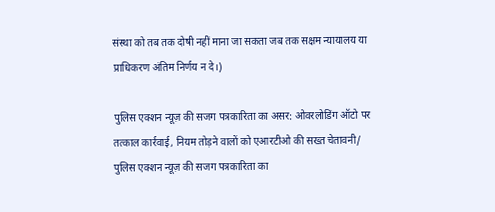संस्था को तब तक दोषी नहीं माना जा सकता जब तक सक्षम न्यायालय या प्राधिकरण अंतिम निर्णय न दे।)

पुलिस एक्शन न्यूज़ की सजग पत्रकारिता का असर: ओवरलोडिंग ऑटो पर तत्काल कार्रवाई, नियम तोड़ने वालों को एआरटीओ की सख्त चेतावनी/
पुलिस एक्शन न्यूज़ की सजग पत्रकारिता का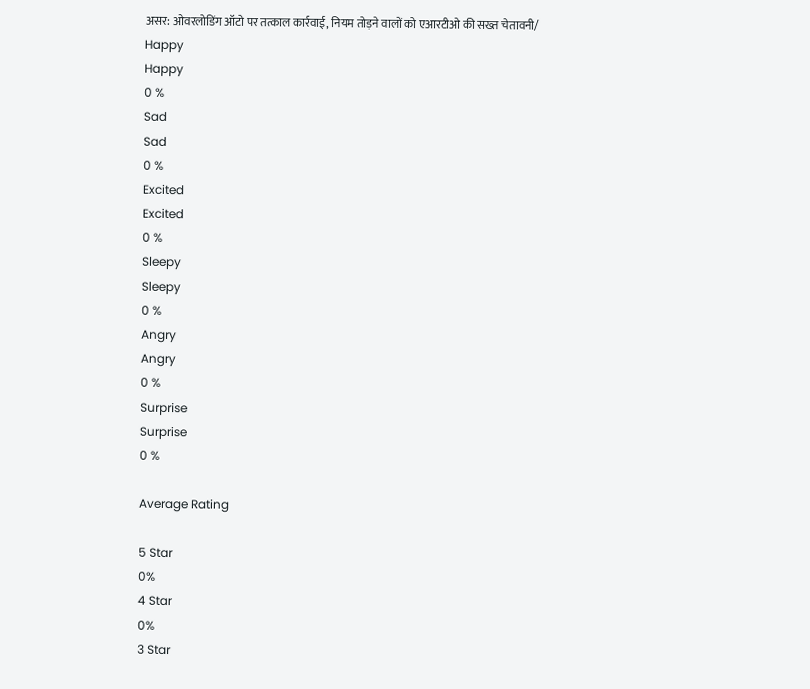असर: ओवरलोडिंग ऑटो पर तत्काल कार्रवाई, नियम तोड़ने वालों को एआरटीओ की सख्त चेतावनी/
Happy
Happy
0 %
Sad
Sad
0 %
Excited
Excited
0 %
Sleepy
Sleepy
0 %
Angry
Angry
0 %
Surprise
Surprise
0 %

Average Rating

5 Star
0%
4 Star
0%
3 Star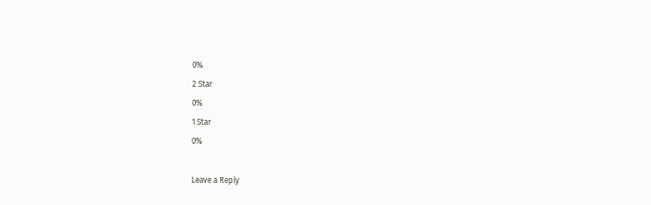0%
2 Star
0%
1 Star
0%

Leave a Reply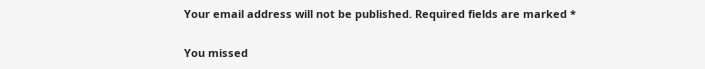Your email address will not be published. Required fields are marked *

You missed